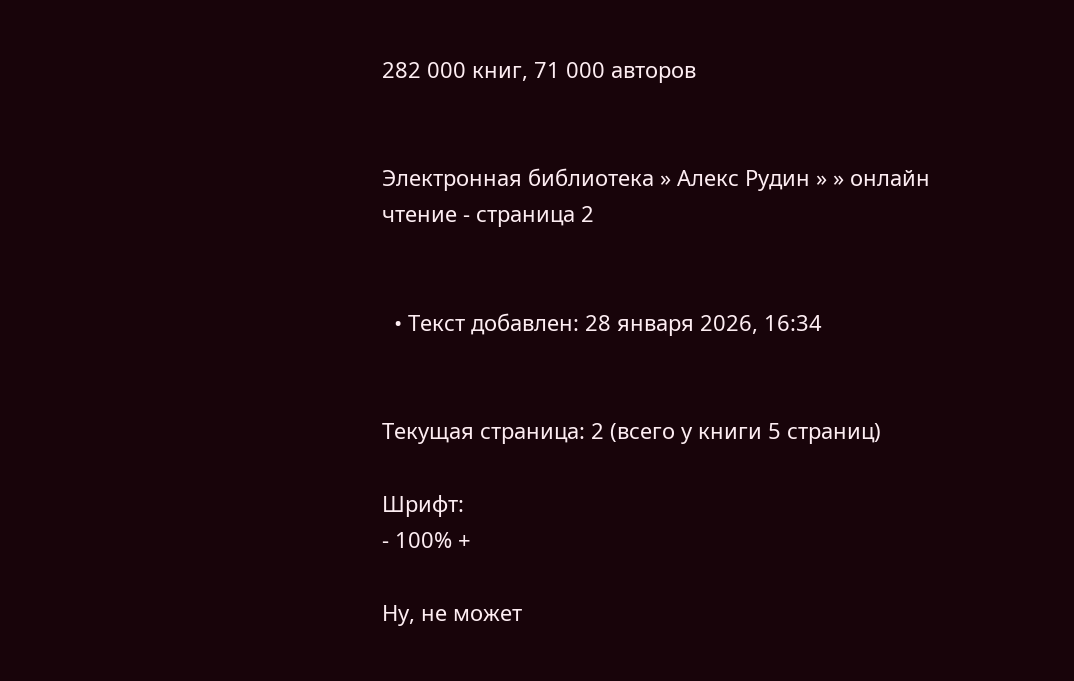282 000 книг, 71 000 авторов


Электронная библиотека » Алекс Рудин » » онлайн чтение - страница 2


  • Текст добавлен: 28 января 2026, 16:34


Текущая страница: 2 (всего у книги 5 страниц)

Шрифт:
- 100% +

Ну, не может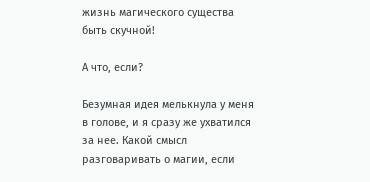жизнь магического существа быть скучной!

А что, если?

Безумная идея мелькнула у меня в голове, и я сразу же ухватился за нее. Какой смысл разговаривать о магии, если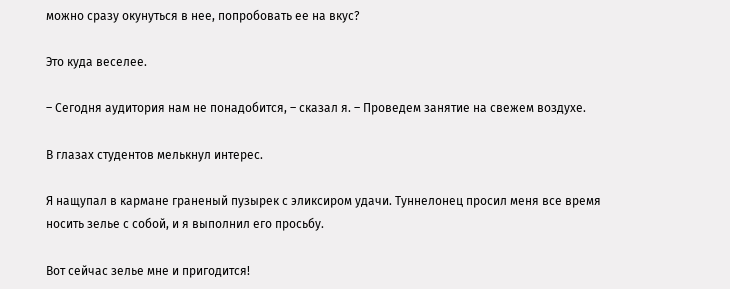можно сразу окунуться в нее, попробовать ее на вкус?

Это куда веселее.

– Сегодня аудитория нам не понадобится, – сказал я. – Проведем занятие на свежем воздухе.

В глазах студентов мелькнул интерес.

Я нащупал в кармане граненый пузырек с эликсиром удачи. Туннелонец просил меня все время носить зелье с собой, и я выполнил его просьбу.

Вот сейчас зелье мне и пригодится!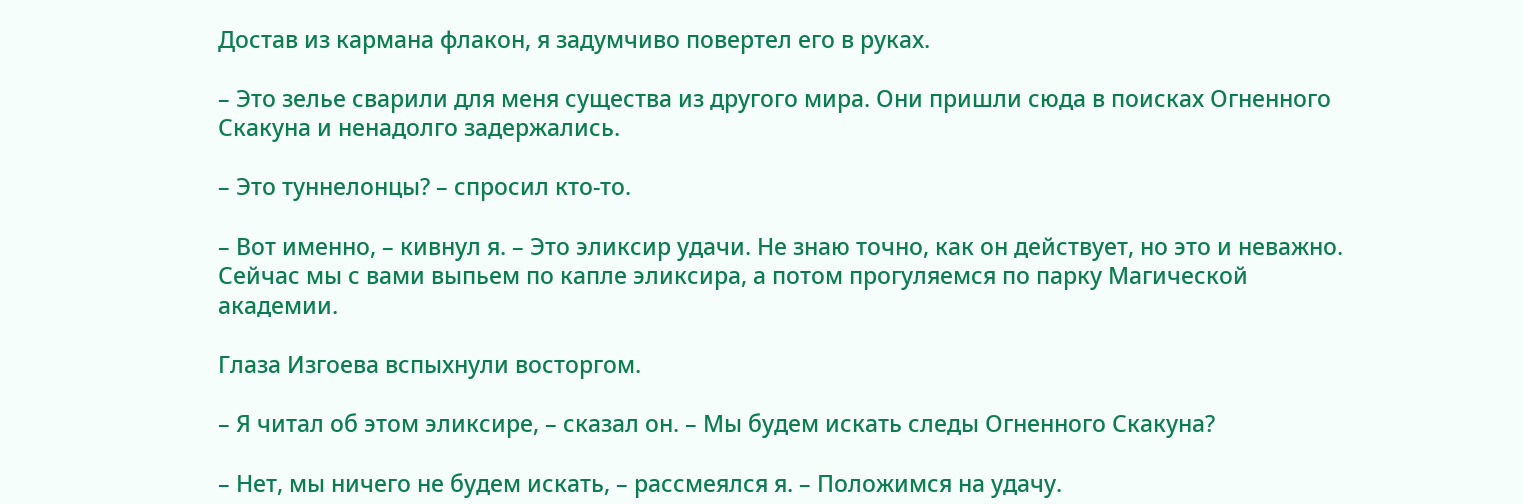Достав из кармана флакон, я задумчиво повертел его в руках.

– Это зелье сварили для меня существа из другого мира. Они пришли сюда в поисках Огненного Скакуна и ненадолго задержались.

– Это туннелонцы? – спросил кто-то.

– Вот именно, – кивнул я. – Это эликсир удачи. Не знаю точно, как он действует, но это и неважно. Сейчас мы с вами выпьем по капле эликсира, а потом прогуляемся по парку Магической академии.

Глаза Изгоева вспыхнули восторгом.

– Я читал об этом эликсире, – сказал он. – Мы будем искать следы Огненного Скакуна?

– Нет, мы ничего не будем искать, – рассмеялся я. – Положимся на удачу.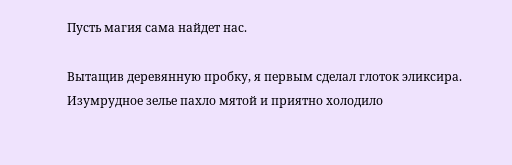Пусть магия сама найдет нас.

Вытащив деревянную пробку, я первым сделал глоток эликсира. Изумрудное зелье пахло мятой и приятно холодило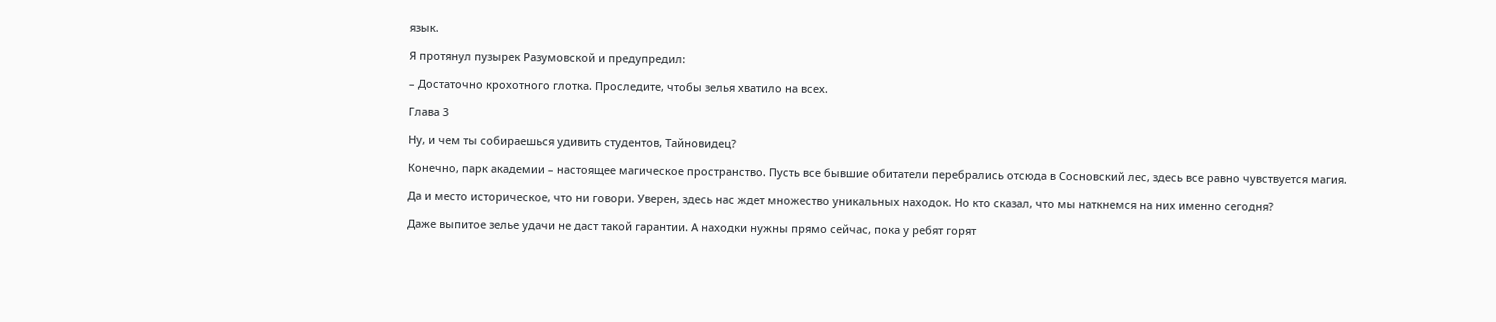язык.

Я протянул пузырек Разумовской и предупредил:

– Достаточно крохотного глотка. Проследите, чтобы зелья хватило на всех.

Глава 3

Ну, и чем ты собираешься удивить студентов, Тайновидец?

Конечно, парк академии – настоящее магическое пространство. Пусть все бывшие обитатели перебрались отсюда в Сосновский лес, здесь все равно чувствуется магия.

Да и место историческое, что ни говори. Уверен, здесь нас ждет множество уникальных находок. Но кто сказал, что мы наткнемся на них именно сегодня?

Даже выпитое зелье удачи не даст такой гарантии. А находки нужны прямо сейчас, пока у ребят горят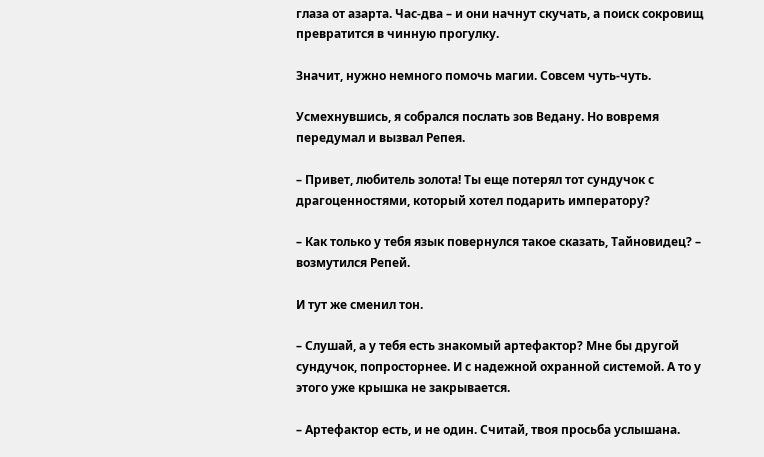глаза от азарта. Час-два – и они начнут скучать, а поиск сокровищ превратится в чинную прогулку.

Значит, нужно немного помочь магии. Совсем чуть-чуть.

Усмехнувшись, я собрался послать зов Ведану. Но вовремя передумал и вызвал Репея.

– Привет, любитель золота! Ты еще потерял тот сундучок с драгоценностями, который хотел подарить императору?

– Как только у тебя язык повернулся такое сказать, Тайновидец? – возмутился Репей.

И тут же сменил тон.

– Слушай, а у тебя есть знакомый артефактор? Мне бы другой сундучок, попросторнее. И с надежной охранной системой. А то у этого уже крышка не закрывается.

– Артефактор есть, и не один. Считай, твоя просьба услышана.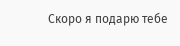Скоро я подарю тебе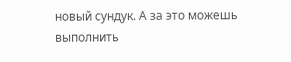новый сундук. А за это можешь выполнить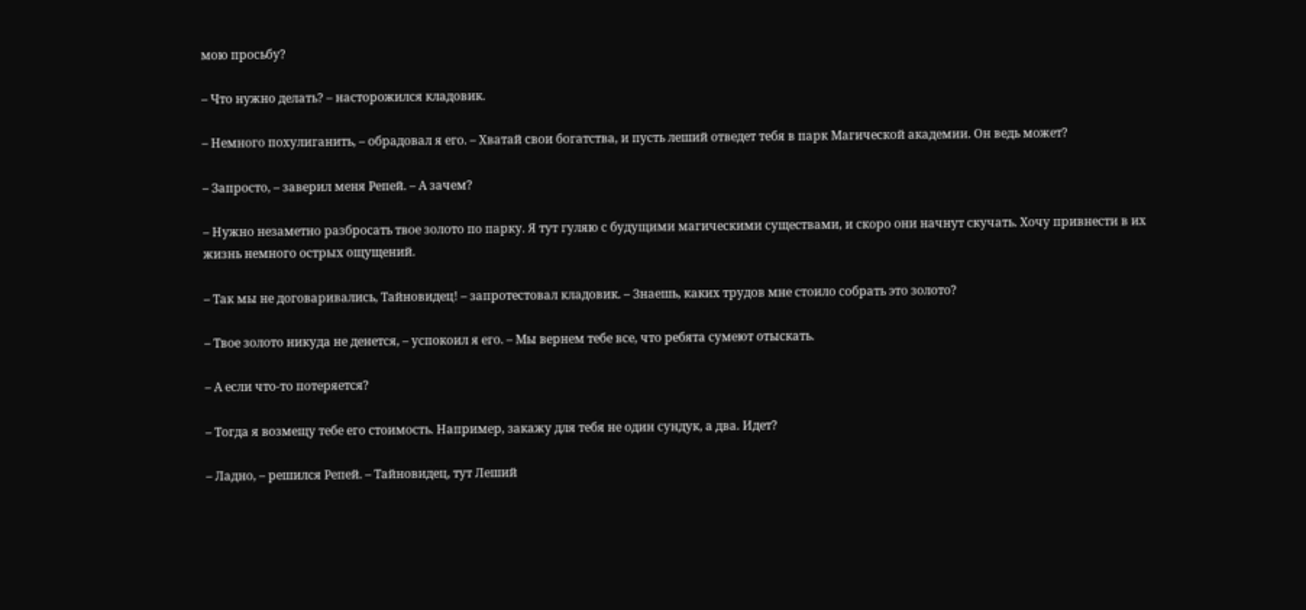мою просьбу?

– Что нужно делать? – насторожился кладовик.

– Немного похулиганить, – обрадовал я его. – Хватай свои богатства, и пусть леший отведет тебя в парк Магической академии. Он ведь может?

– Запросто, – заверил меня Репей. – А зачем?

– Нужно незаметно разбросать твое золото по парку. Я тут гуляю с будущими магическими существами, и скоро они начнут скучать. Хочу привнести в их жизнь немного острых ощущений.

– Так мы не договаривались, Тайновидец! – запротестовал кладовик. – Знаешь, каких трудов мне стоило собрать это золото?

– Твое золото никуда не денется, – успокоил я его. – Мы вернем тебе все, что ребята сумеют отыскать.

– А если что-то потеряется?

– Тогда я возмещу тебе его стоимость. Например, закажу для тебя не один сундук, а два. Идет?

– Ладно, – решился Репей. – Тайновидец, тут Леший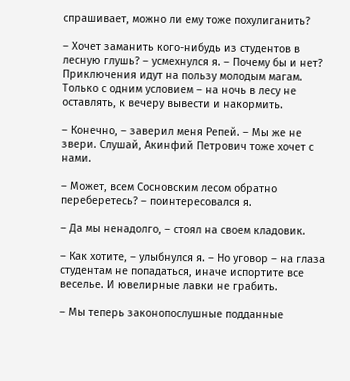спрашивает, можно ли ему тоже похулиганить?

– Хочет заманить кого-нибудь из студентов в лесную глушь? – усмехнулся я. – Почему бы и нет? Приключения идут на пользу молодым магам. Только с одним условием – на ночь в лесу не оставлять, к вечеру вывести и накормить.

– Конечно, – заверил меня Репей. – Мы же не звери. Слушай, Акинфий Петрович тоже хочет с нами.

– Может, всем Сосновским лесом обратно переберетесь? – поинтересовался я.

– Да мы ненадолго, – стоял на своем кладовик.

– Как хотите, – улыбнулся я. – Но уговор – на глаза студентам не попадаться, иначе испортите все веселье. И ювелирные лавки не грабить.

– Мы теперь законопослушные подданные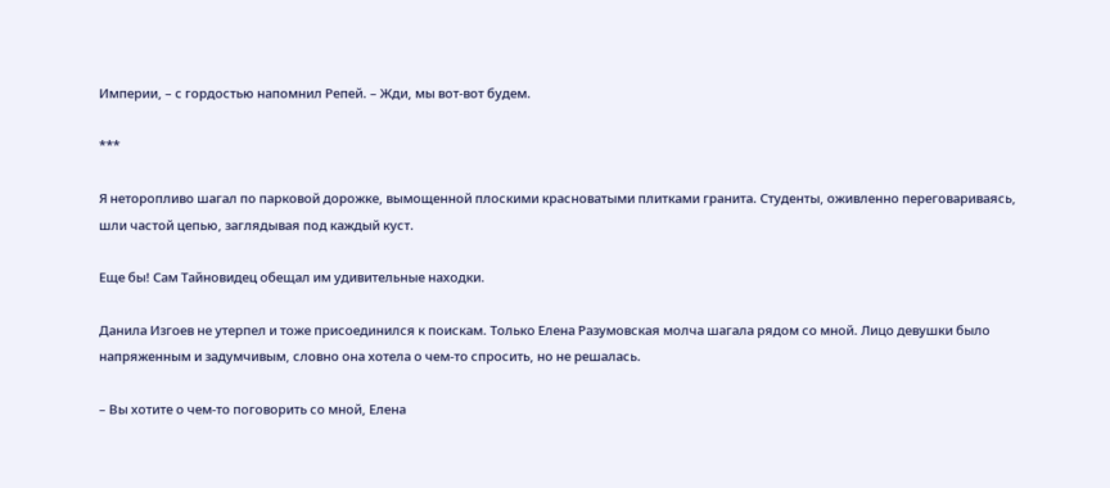Империи, – с гордостью напомнил Репей. – Жди, мы вот-вот будем.

***

Я неторопливо шагал по парковой дорожке, вымощенной плоскими красноватыми плитками гранита. Студенты, оживленно переговариваясь, шли частой цепью, заглядывая под каждый куст.

Еще бы! Сам Тайновидец обещал им удивительные находки.

Данила Изгоев не утерпел и тоже присоединился к поискам. Только Елена Разумовская молча шагала рядом со мной. Лицо девушки было напряженным и задумчивым, словно она хотела о чем-то спросить, но не решалась.

– Вы хотите о чем-то поговорить со мной, Елена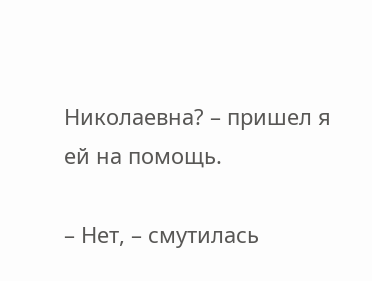Николаевна? – пришел я ей на помощь.

– Нет, – смутилась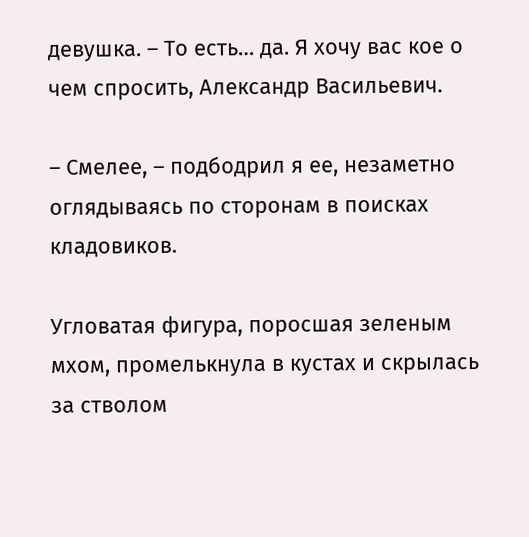девушка. – То есть… да. Я хочу вас кое о чем спросить, Александр Васильевич.

– Смелее, – подбодрил я ее, незаметно оглядываясь по сторонам в поисках кладовиков.

Угловатая фигура, поросшая зеленым мхом, промелькнула в кустах и скрылась за стволом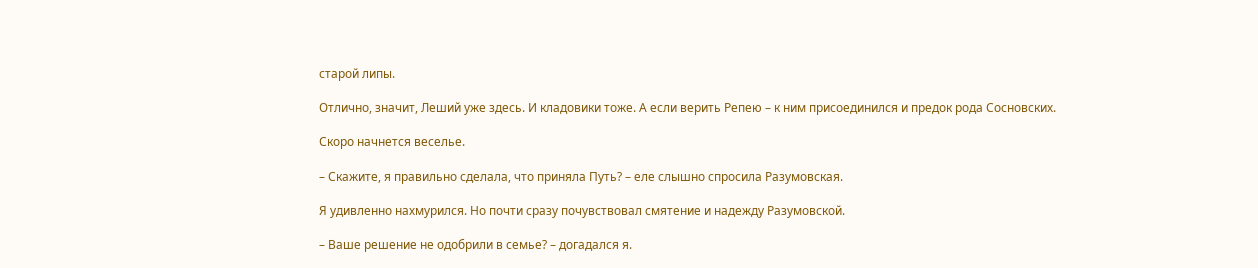старой липы.

Отлично, значит, Леший уже здесь. И кладовики тоже. А если верить Репею – к ним присоединился и предок рода Сосновских.

Скоро начнется веселье.

– Скажите, я правильно сделала, что приняла Путь? – еле слышно спросила Разумовская.

Я удивленно нахмурился. Но почти сразу почувствовал смятение и надежду Разумовской.

– Ваше решение не одобрили в семье? – догадался я.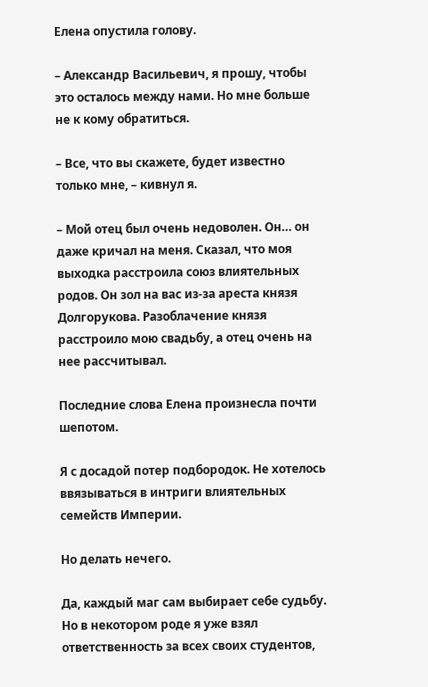Елена опустила голову.

– Александр Васильевич, я прошу, чтобы это осталось между нами. Но мне больше не к кому обратиться.

– Все, что вы скажете, будет известно только мне, – кивнул я.

– Мой отец был очень недоволен. Он… он даже кричал на меня. Сказал, что моя выходка расстроила союз влиятельных родов. Он зол на вас из-за ареста князя Долгорукова. Разоблачение князя расстроило мою свадьбу, а отец очень на нее рассчитывал.

Последние слова Елена произнесла почти шепотом.

Я с досадой потер подбородок. Не хотелось ввязываться в интриги влиятельных семейств Империи.

Но делать нечего.

Да, каждый маг сам выбирает себе судьбу. Но в некотором роде я уже взял ответственность за всех своих студентов,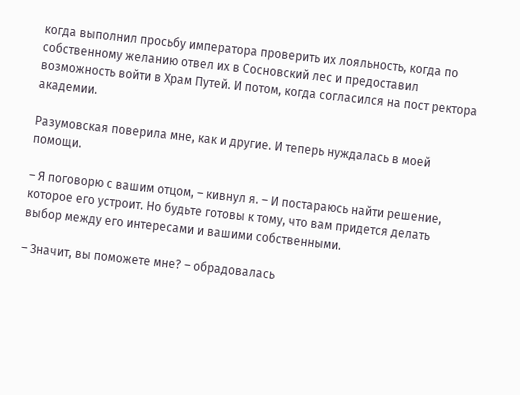когда выполнил просьбу императора проверить их лояльность, когда по собственному желанию отвел их в Сосновский лес и предоставил возможность войти в Храм Путей. И потом, когда согласился на пост ректора академии.

Разумовская поверила мне, как и другие. И теперь нуждалась в моей помощи.

– Я поговорю с вашим отцом, – кивнул я. – И постараюсь найти решение, которое его устроит. Но будьте готовы к тому, что вам придется делать выбор между его интересами и вашими собственными.

– Значит, вы поможете мне? – обрадовалась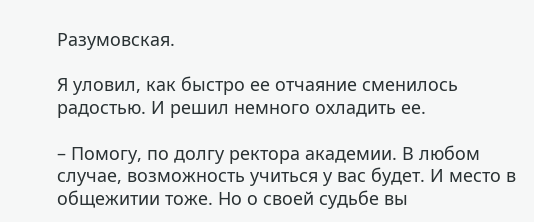Разумовская.

Я уловил, как быстро ее отчаяние сменилось радостью. И решил немного охладить ее.

– Помогу, по долгу ректора академии. В любом случае, возможность учиться у вас будет. И место в общежитии тоже. Но о своей судьбе вы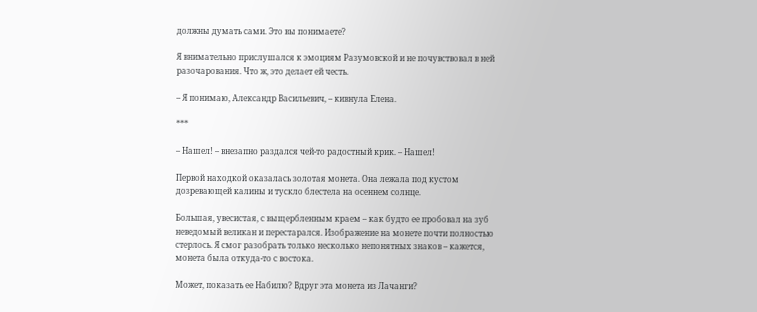должны думать сами. Это вы понимаете?

Я внимательно прислушался к эмоциям Разумовской и не почувствовал в ней разочарования. Что ж, это делает ей честь.

– Я понимаю, Александр Васильевич, – кивнула Елена.

***

– Нашел! – внезапно раздался чей-то радостный крик. – Нашел!

Первой находкой оказалась золотая монета. Она лежала под кустом дозревающей калины и тускло блестела на осеннем солнце.

Большая, увесистая, с выщербленным краем – как будто ее пробовал на зуб неведомый великан и перестарался. Изображение на монете почти полностью стерлось. Я смог разобрать только несколько непонятных знаков – кажется, монета была откуда-то с востока.

Может, показать ее Набилю? Вдруг эта монета из Лачанги?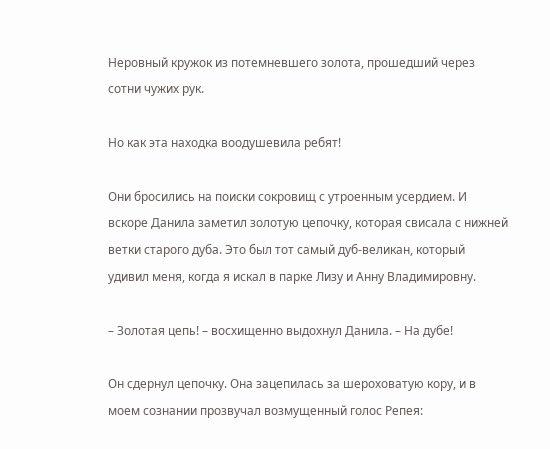Неровный кружок из потемневшего золота, прошедший через сотни чужих рук.

Но как эта находка воодушевила ребят!

Они бросились на поиски сокровищ с утроенным усердием. И вскоре Данила заметил золотую цепочку, которая свисала с нижней ветки старого дуба. Это был тот самый дуб-великан, который удивил меня, когда я искал в парке Лизу и Анну Владимировну.

– Золотая цепь! – восхищенно выдохнул Данила. – На дубе!

Он сдернул цепочку. Она зацепилась за шероховатую кору, и в моем сознании прозвучал возмущенный голос Репея: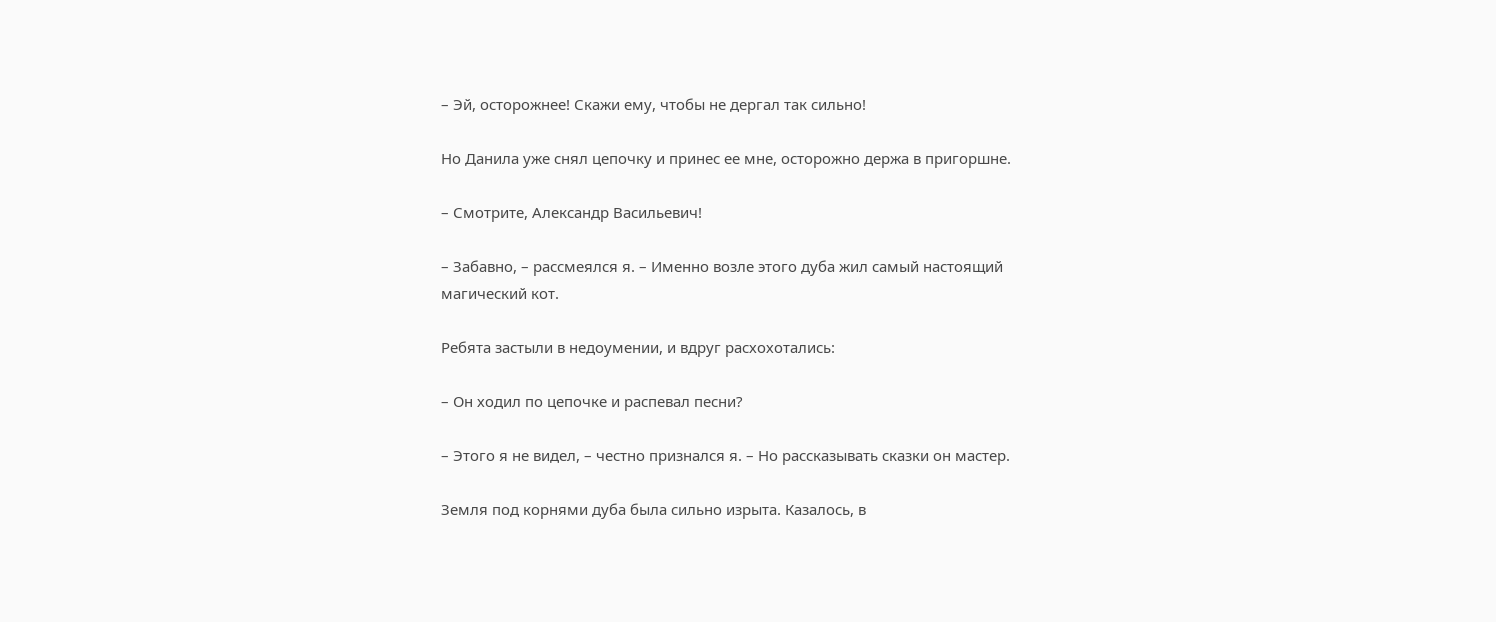– Эй, осторожнее! Скажи ему, чтобы не дергал так сильно!

Но Данила уже снял цепочку и принес ее мне, осторожно держа в пригоршне.

– Смотрите, Александр Васильевич!

– Забавно, – рассмеялся я. – Именно возле этого дуба жил самый настоящий магический кот.

Ребята застыли в недоумении, и вдруг расхохотались:

– Он ходил по цепочке и распевал песни?

– Этого я не видел, – честно признался я. – Но рассказывать сказки он мастер.

Земля под корнями дуба была сильно изрыта. Казалось, в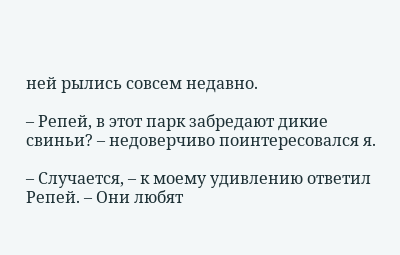ней рылись совсем недавно.

– Репей, в этот парк забредают дикие свиньи? – недоверчиво поинтересовался я.

– Случается, – к моему удивлению ответил Репей. – Они любят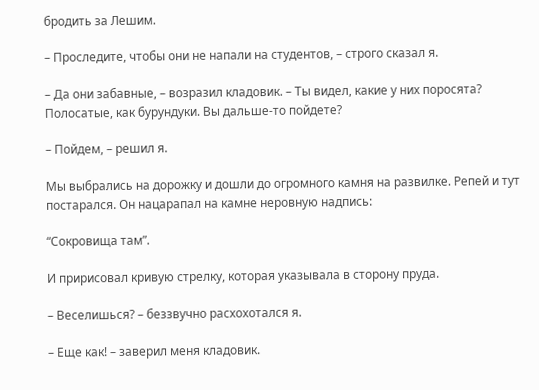бродить за Лешим.

– Проследите, чтобы они не напали на студентов, – строго сказал я.

– Да они забавные, – возразил кладовик. – Ты видел, какие у них поросята? Полосатые, как бурундуки. Вы дальше-то пойдете?

– Пойдем, – решил я.

Мы выбрались на дорожку и дошли до огромного камня на развилке. Репей и тут постарался. Он нацарапал на камне неровную надпись:

“Сокровища там”.

И пририсовал кривую стрелку, которая указывала в сторону пруда.

– Веселишься? – беззвучно расхохотался я.

– Еще как! – заверил меня кладовик.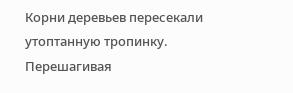Корни деревьев пересекали утоптанную тропинку. Перешагивая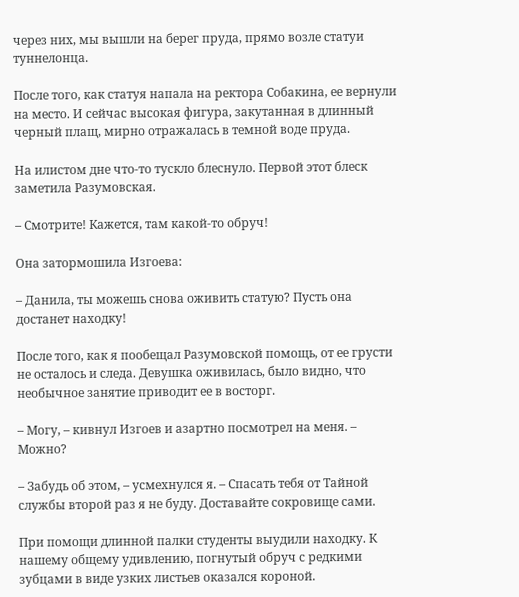через них, мы вышли на берег пруда, прямо возле статуи туннелонца.

После того, как статуя напала на ректора Собакина, ее вернули на место. И сейчас высокая фигура, закутанная в длинный черный плащ, мирно отражалась в темной воде пруда.

На илистом дне что-то тускло блеснуло. Первой этот блеск заметила Разумовская.

– Смотрите! Кажется, там какой-то обруч!

Она затормошила Изгоева:

– Данила, ты можешь снова оживить статую? Пусть она достанет находку!

После того, как я пообещал Разумовской помощь, от ее грусти не осталось и следа. Девушка оживилась, было видно, что необычное занятие приводит ее в восторг.

– Могу, – кивнул Изгоев и азартно посмотрел на меня. – Можно?

– Забудь об этом, – усмехнулся я. – Спасать тебя от Тайной службы второй раз я не буду. Доставайте сокровище сами.

При помощи длинной палки студенты выудили находку. К нашему общему удивлению, погнутый обруч с редкими зубцами в виде узких листьев оказался короной.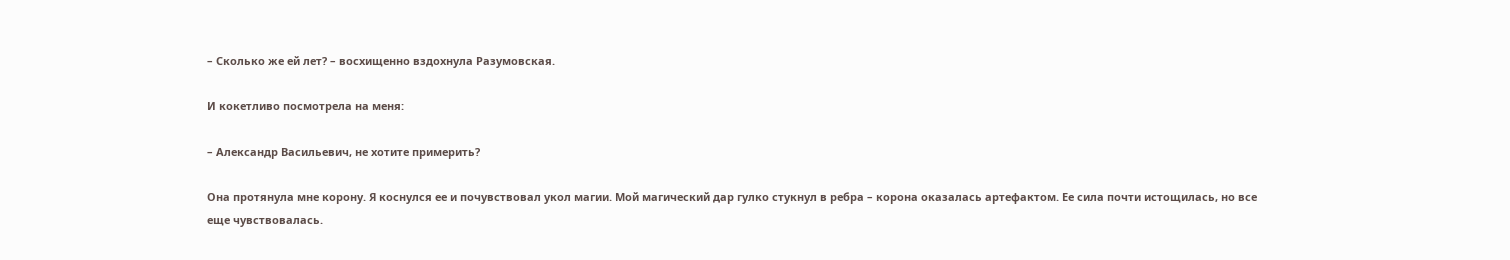– Сколько же ей лет? – восхищенно вздохнула Разумовская.

И кокетливо посмотрела на меня:

– Александр Васильевич, не хотите примерить?

Она протянула мне корону. Я коснулся ее и почувствовал укол магии. Мой магический дар гулко стукнул в ребра – корона оказалась артефактом. Ее сила почти истощилась, но все еще чувствовалась.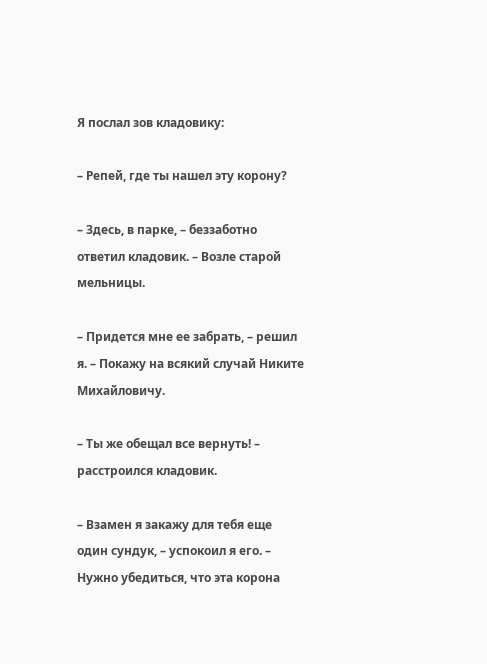Я послал зов кладовику:

– Репей, где ты нашел эту корону?

– Здесь, в парке, – беззаботно ответил кладовик. – Возле старой мельницы.

– Придется мне ее забрать, – решил я. – Покажу на всякий случай Никите Михайловичу.

– Ты же обещал все вернуть! – расстроился кладовик.

– Взамен я закажу для тебя еще один сундук, – успокоил я его. – Нужно убедиться, что эта корона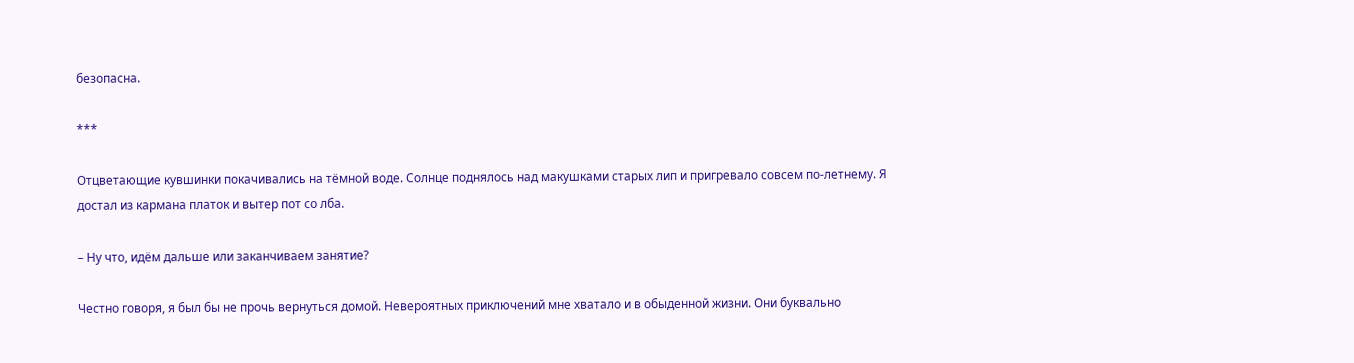безопасна.

***

Отцветающие кувшинки покачивались на тёмной воде. Солнце поднялось над макушками старых лип и пригревало совсем по-летнему. Я достал из кармана платок и вытер пот со лба.

– Ну что, идём дальше или заканчиваем занятие?

Честно говоря, я был бы не прочь вернуться домой. Невероятных приключений мне хватало и в обыденной жизни. Они буквально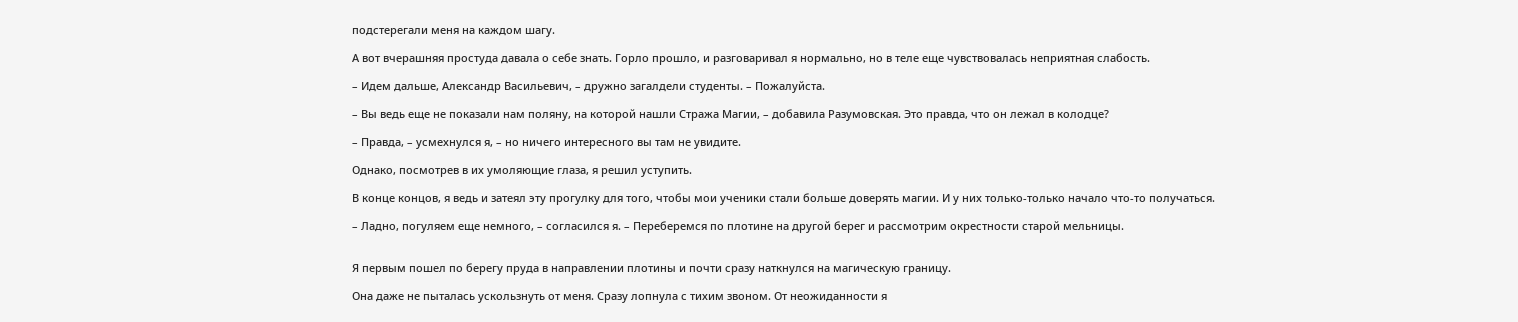подстерегали меня на каждом шагу.

А вот вчерашняя простуда давала о себе знать. Горло прошло, и разговаривал я нормально, но в теле еще чувствовалась неприятная слабость.

– Идем дальше, Александр Васильевич, – дружно загалдели студенты. – Пожалуйста.

– Вы ведь еще не показали нам поляну, на которой нашли Стража Магии, – добавила Разумовская. Это правда, что он лежал в колодце?

– Правда, – усмехнулся я, – но ничего интересного вы там не увидите.

Однако, посмотрев в их умоляющие глаза, я решил уступить.

В конце концов, я ведь и затеял эту прогулку для того, чтобы мои ученики стали больше доверять магии. И у них только-только начало что-то получаться.

– Ладно, погуляем еще немного, – согласился я. – Переберемся по плотине на другой берег и рассмотрим окрестности старой мельницы.


Я первым пошел по берегу пруда в направлении плотины и почти сразу наткнулся на магическую границу.

Она даже не пыталась ускользнуть от меня. Сразу лопнула с тихим звоном. От неожиданности я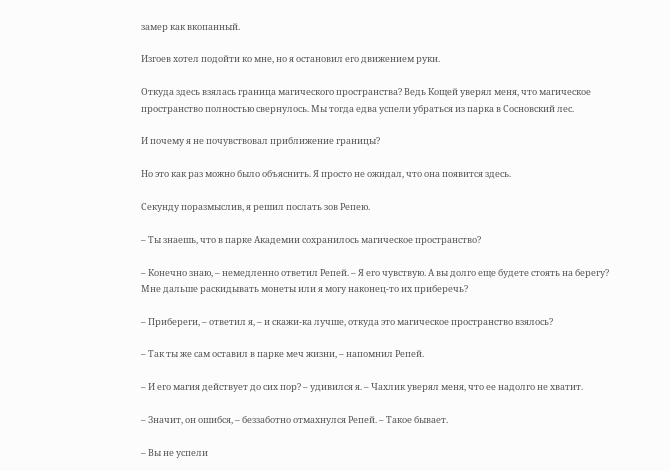замер как вкопанный.

Изгоев хотел подойти ко мне, но я остановил его движением руки.

Откуда здесь взялась граница магического пространства? Ведь Кощей уверял меня, что магическое пространство полностью свернулось. Мы тогда едва успели убраться из парка в Сосновский лес.

И почему я не почувствовал приближение границы?

Но это как раз можно было объяснить. Я просто не ожидал, что она появится здесь.

Секунду поразмыслив, я решил послать зов Репею.

– Ты знаешь, что в парке Академии сохранилось магическое пространство?

– Конечно знаю, – немедленно ответил Репей. – Я его чувствую. А вы долго еще будете стоять на берегу? Мне дальше раскидывать монеты или я могу наконец-то их приберечь?

– Прибереги, – ответил я, – и скажи-ка лучше, откуда это магическое пространство взялось?

– Так ты же сам оставил в парке меч жизни, – напомнил Репей.

– И его магия действует до сих пор? – удивился я. – Чахлик уверял меня, что ее надолго не хватит.

– Значит, он ошибся, – беззаботно отмахнулся Репей. – Такое бывает.

– Вы не успели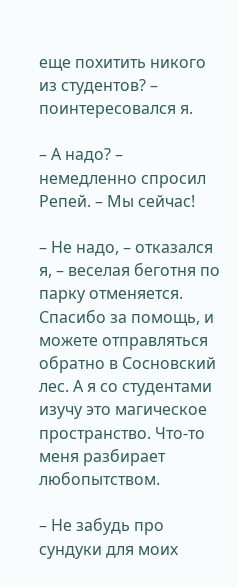еще похитить никого из студентов? – поинтересовался я.

– А надо? – немедленно спросил Репей. – Мы сейчас!

– Не надо, – отказался я, – веселая беготня по парку отменяется. Спасибо за помощь, и можете отправляться обратно в Сосновский лес. А я со студентами изучу это магическое пространство. Что-то меня разбирает любопытством.

– Не забудь про сундуки для моих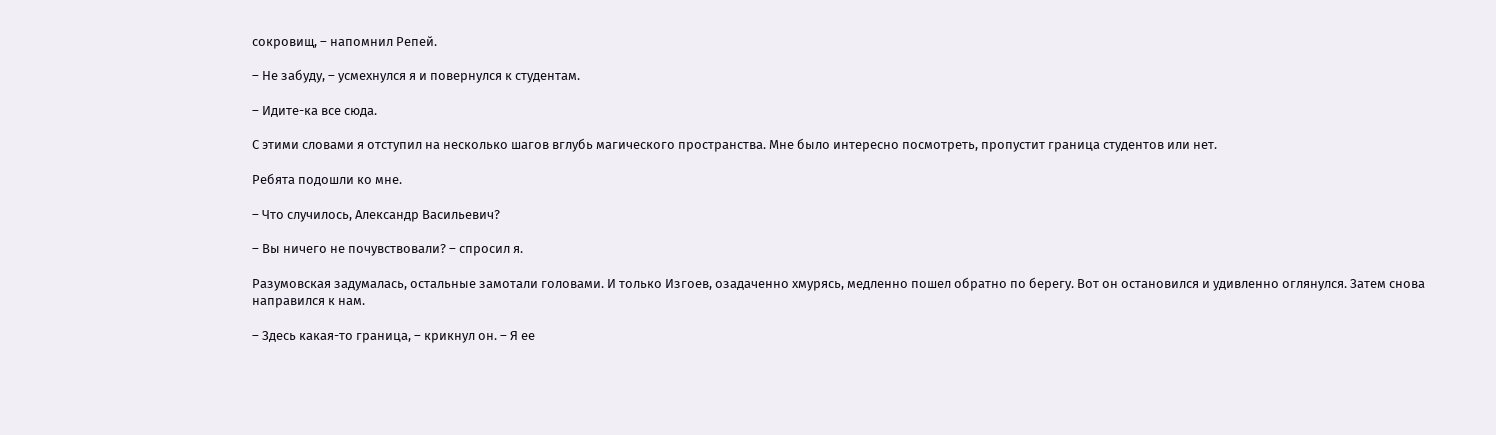сокровищ, – напомнил Репей.

– Не забуду, – усмехнулся я и повернулся к студентам.

– Идите-ка все сюда.

С этими словами я отступил на несколько шагов вглубь магического пространства. Мне было интересно посмотреть, пропустит граница студентов или нет.

Ребята подошли ко мне.

– Что случилось, Александр Васильевич?

– Вы ничего не почувствовали? – спросил я.

Разумовская задумалась, остальные замотали головами. И только Изгоев, озадаченно хмурясь, медленно пошел обратно по берегу. Вот он остановился и удивленно оглянулся. Затем снова направился к нам.

– Здесь какая-то граница, – крикнул он. – Я ее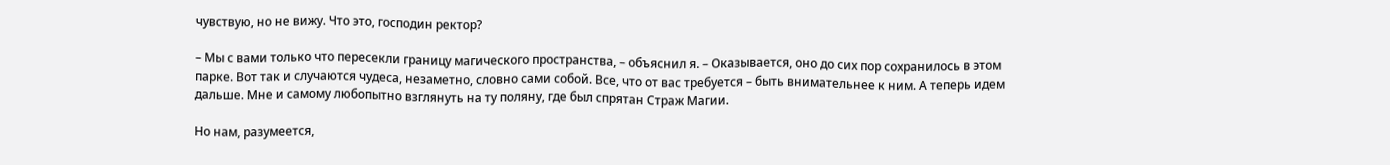чувствую, но не вижу. Что это, господин ректор?

– Мы с вами только что пересекли границу магического пространства, – объяснил я. – Оказывается, оно до сих пор сохранилось в этом парке. Вот так и случаются чудеса, незаметно, словно сами собой. Все, что от вас требуется – быть внимательнее к ним. А теперь идем дальше. Мне и самому любопытно взглянуть на ту поляну, где был спрятан Страж Магии.

Но нам, разумеется,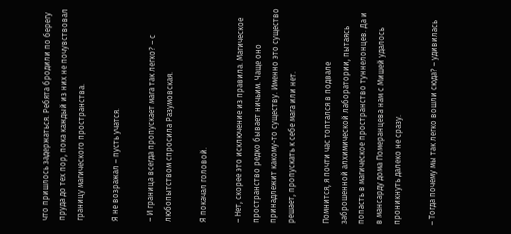что пришлось задержаться. Ребята бродили по берегу пруда до тех пор, пока каждый из них не почувствовал границу магического пространства.

Я не возражал – пусть учатся.

– И граница всегда пропускает мага так легко? – с любопытством спросила Разумовская.

Я покачал головой.

– Нет, скорее это исключение из правила. Магическое пространство редко бывает ничьим. Чаще оно принадлежит какому-то существу. Именно это существо решает, пропускать к себе мага или нет.

Помнится, я почти час топтался в подвале заброшенной алхимической лаборатории, пытаясь попасть в магическое пространство туннелонцев. Да и в мансарду дома Померанцева нам с Мишей удалось проникнуть далеко не сразу.

– Тогда почему мы так легко вошли сюда? – удивилась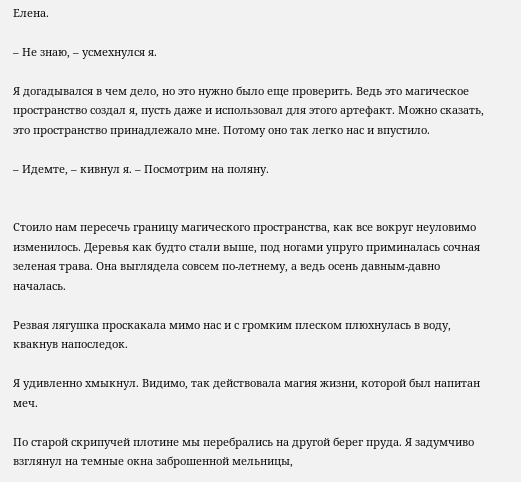Елена.

– Не знаю, – усмехнулся я.

Я догадывался в чем дело, но это нужно было еще проверить. Ведь это магическое пространство создал я, пусть даже и использовал для этого артефакт. Можно сказать, это пространство принадлежало мне. Потому оно так легко нас и впустило.

– Идемте, – кивнул я. – Посмотрим на поляну.


Стоило нам пересечь границу магического пространства, как все вокруг неуловимо изменилось. Деревья как будто стали выше, под ногами упруго приминалась сочная зеленая трава. Она выглядела совсем по-летнему, а ведь осень давным-давно началась.

Резвая лягушка проскакала мимо нас и с громким плеском плюхнулась в воду, квакнув напоследок.

Я удивленно хмыкнул. Видимо, так действовала магия жизни, которой был напитан меч.

По старой скрипучей плотине мы перебрались на другой берег пруда. Я задумчиво взглянул на темные окна заброшенной мельницы,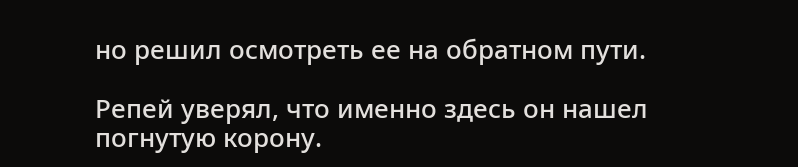но решил осмотреть ее на обратном пути.

Репей уверял, что именно здесь он нашел погнутую корону.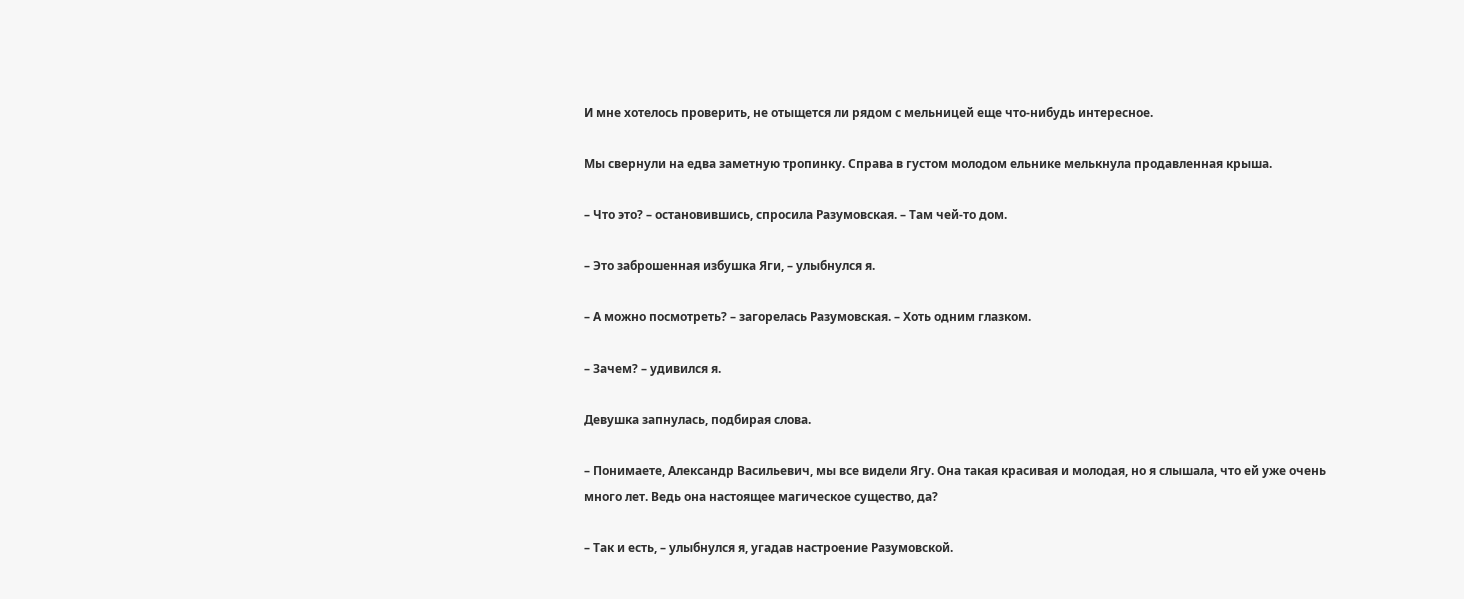И мне хотелось проверить, не отыщется ли рядом с мельницей еще что-нибудь интересное.

Мы свернули на едва заметную тропинку. Справа в густом молодом ельнике мелькнула продавленная крыша.

– Что это? – остановившись, спросила Разумовская. – Там чей-то дом.

– Это заброшенная избушка Яги, – улыбнулся я.

– А можно посмотреть? – загорелась Разумовская. – Хоть одним глазком.

– Зачем? – удивился я.

Девушка запнулась, подбирая слова.

– Понимаете, Александр Васильевич, мы все видели Ягу. Она такая красивая и молодая, но я слышала, что ей уже очень много лет. Ведь она настоящее магическое существо, да?

– Так и есть, – улыбнулся я, угадав настроение Разумовской.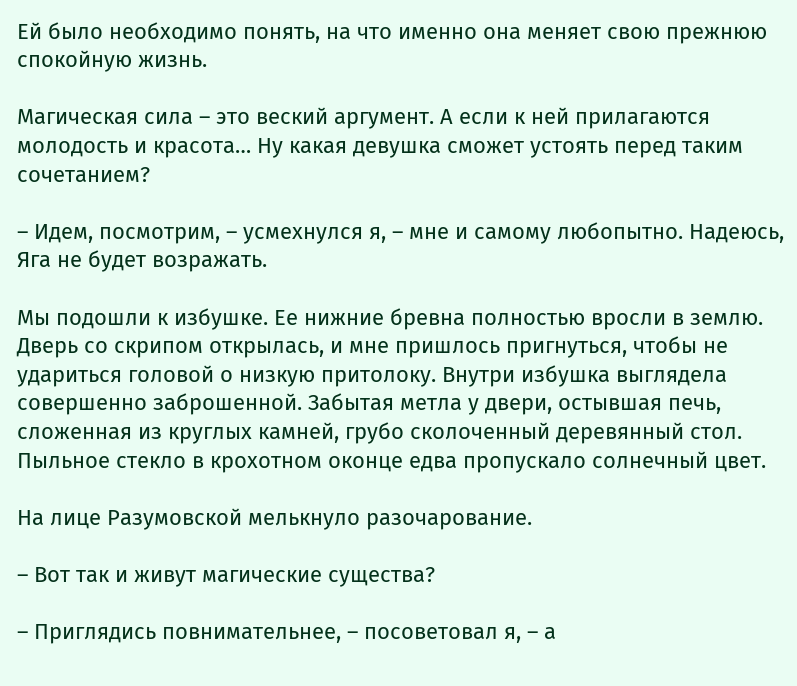Ей было необходимо понять, на что именно она меняет свою прежнюю спокойную жизнь.

Магическая сила – это веский аргумент. А если к ней прилагаются молодость и красота… Ну какая девушка сможет устоять перед таким сочетанием?

– Идем, посмотрим, – усмехнулся я, – мне и самому любопытно. Надеюсь, Яга не будет возражать.

Мы подошли к избушке. Ее нижние бревна полностью вросли в землю. Дверь со скрипом открылась, и мне пришлось пригнуться, чтобы не удариться головой о низкую притолоку. Внутри избушка выглядела совершенно заброшенной. Забытая метла у двери, остывшая печь, сложенная из круглых камней, грубо сколоченный деревянный стол. Пыльное стекло в крохотном оконце едва пропускало солнечный цвет.

На лице Разумовской мелькнуло разочарование.

– Вот так и живут магические существа?

– Приглядись повнимательнее, – посоветовал я, – а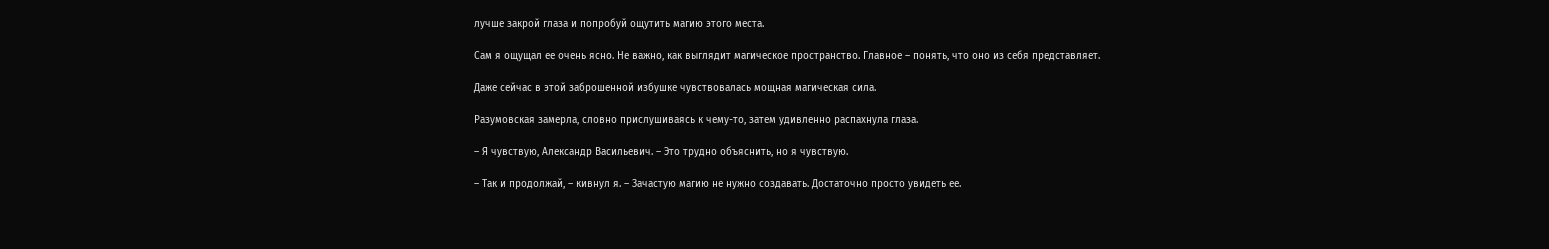лучше закрой глаза и попробуй ощутить магию этого места.

Сам я ощущал ее очень ясно. Не важно, как выглядит магическое пространство. Главное – понять, что оно из себя представляет.

Даже сейчас в этой заброшенной избушке чувствовалась мощная магическая сила.

Разумовская замерла, словно прислушиваясь к чему-то, затем удивленно распахнула глаза.

– Я чувствую, Александр Васильевич. – Это трудно объяснить, но я чувствую.

– Так и продолжай, – кивнул я. – Зачастую магию не нужно создавать. Достаточно просто увидеть ее.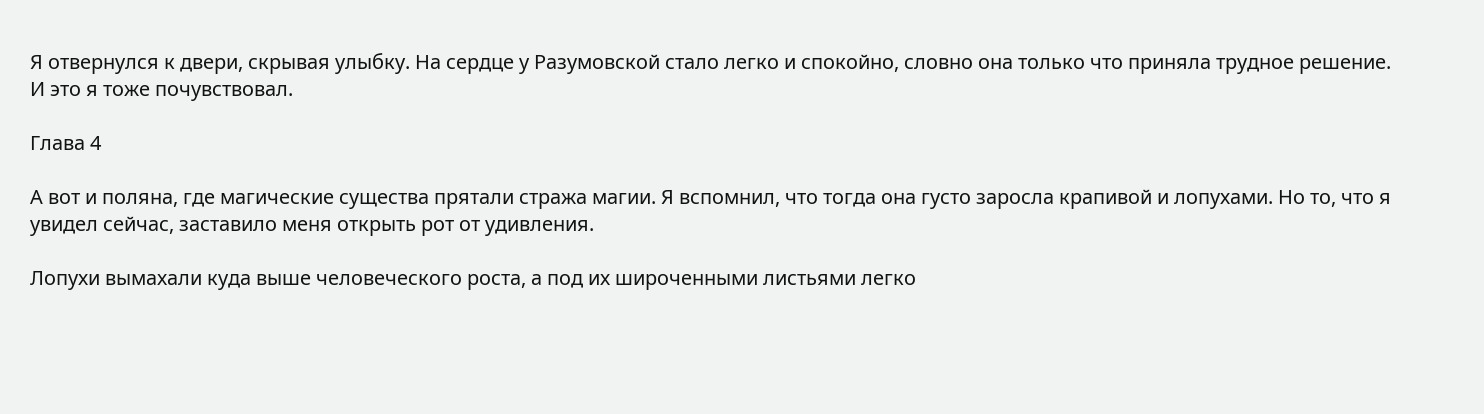Я отвернулся к двери, скрывая улыбку. На сердце у Разумовской стало легко и спокойно, словно она только что приняла трудное решение. И это я тоже почувствовал.

Глава 4

А вот и поляна, где магические существа прятали стража магии. Я вспомнил, что тогда она густо заросла крапивой и лопухами. Но то, что я увидел сейчас, заставило меня открыть рот от удивления.

Лопухи вымахали куда выше человеческого роста, а под их широченными листьями легко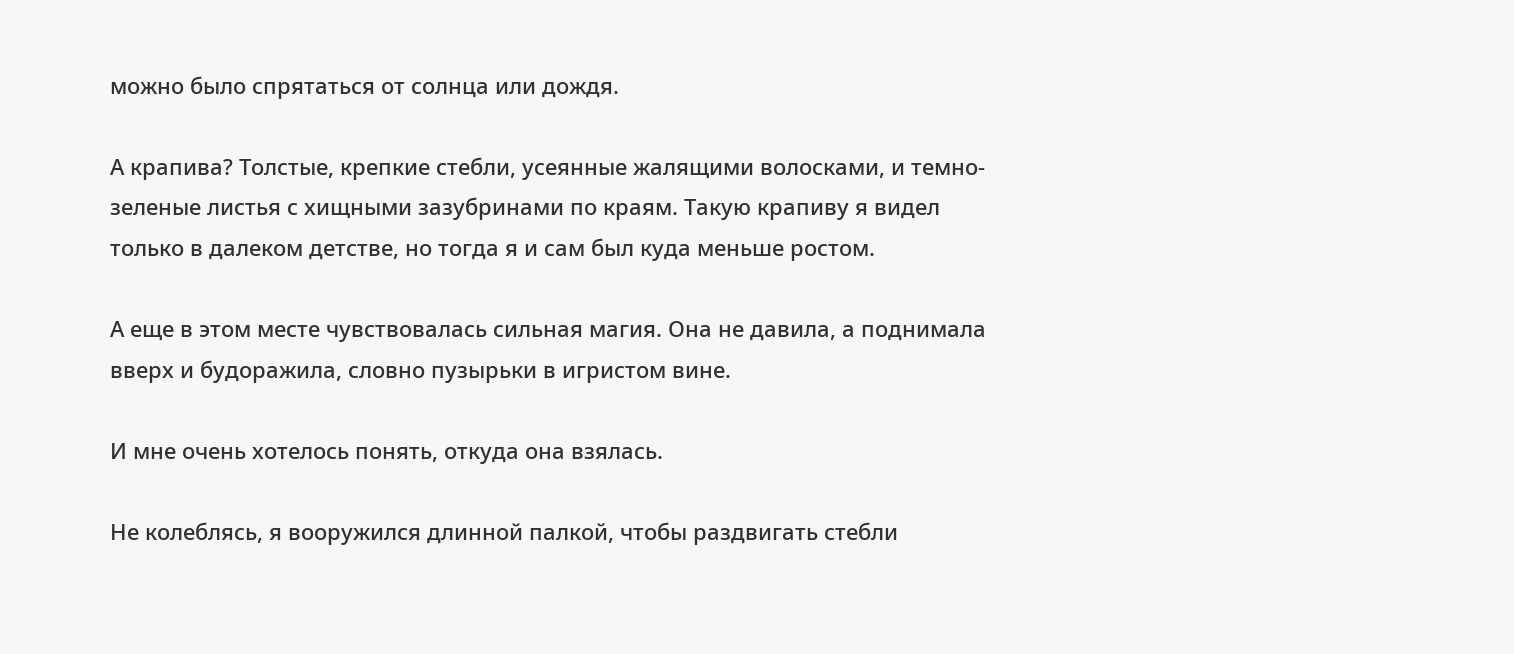можно было спрятаться от солнца или дождя.

А крапива? Толстые, крепкие стебли, усеянные жалящими волосками, и темно-зеленые листья с хищными зазубринами по краям. Такую крапиву я видел только в далеком детстве, но тогда я и сам был куда меньше ростом.

А еще в этом месте чувствовалась сильная магия. Она не давила, а поднимала вверх и будоражила, словно пузырьки в игристом вине.

И мне очень хотелось понять, откуда она взялась.

Не колеблясь, я вооружился длинной палкой, чтобы раздвигать стебли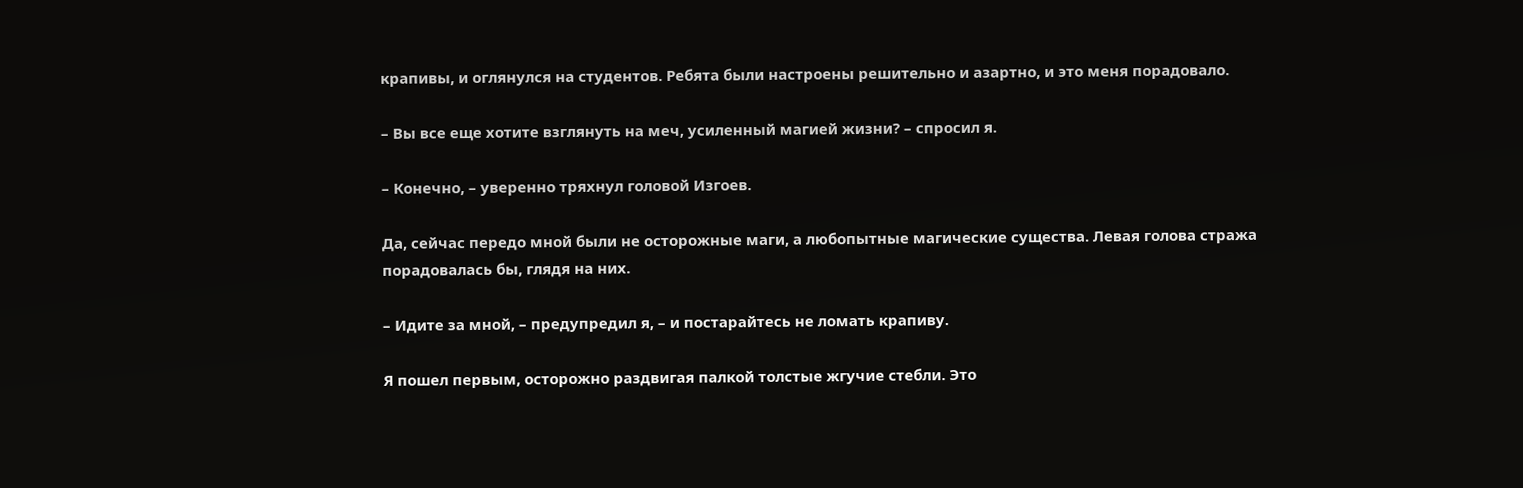крапивы, и оглянулся на студентов. Ребята были настроены решительно и азартно, и это меня порадовало.

– Вы все еще хотите взглянуть на меч, усиленный магией жизни? – спросил я.

– Конечно, – уверенно тряхнул головой Изгоев.

Да, сейчас передо мной были не осторожные маги, а любопытные магические существа. Левая голова стража порадовалась бы, глядя на них.

– Идите за мной, – предупредил я, – и постарайтесь не ломать крапиву.

Я пошел первым, осторожно раздвигая палкой толстые жгучие стебли. Это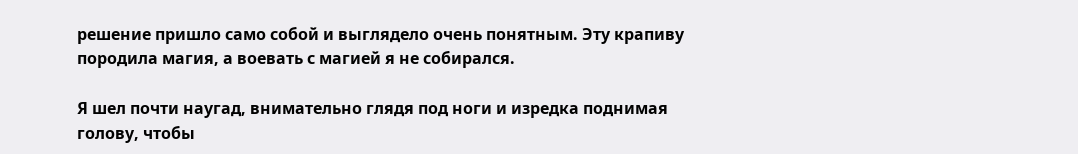решение пришло само собой и выглядело очень понятным. Эту крапиву породила магия, а воевать с магией я не собирался.

Я шел почти наугад, внимательно глядя под ноги и изредка поднимая голову, чтобы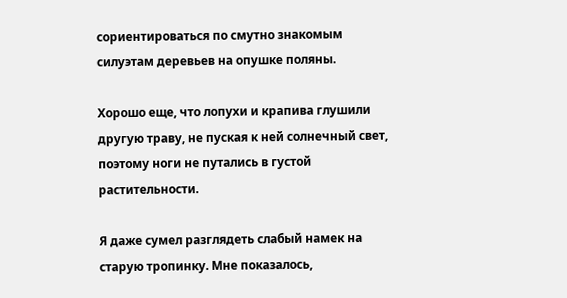сориентироваться по смутно знакомым силуэтам деревьев на опушке поляны.

Хорошо еще, что лопухи и крапива глушили другую траву, не пуская к ней солнечный свет, поэтому ноги не путались в густой растительности.

Я даже сумел разглядеть слабый намек на старую тропинку. Мне показалось,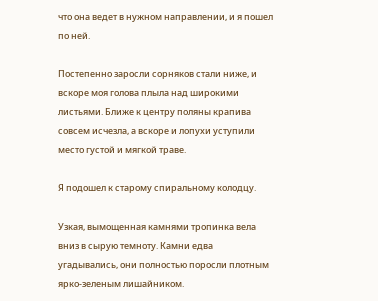что она ведет в нужном направлении, и я пошел по ней.

Постепенно заросли сорняков стали ниже, и вскоре моя голова плыла над широкими листьями. Ближе к центру поляны крапива совсем исчезла, а вскоре и лопухи уступили место густой и мягкой траве.

Я подошел к старому спиральному колодцу.

Узкая, вымощенная камнями тропинка вела вниз в сырую темноту. Камни едва угадывались, они полностью поросли плотным ярко-зеленым лишайником.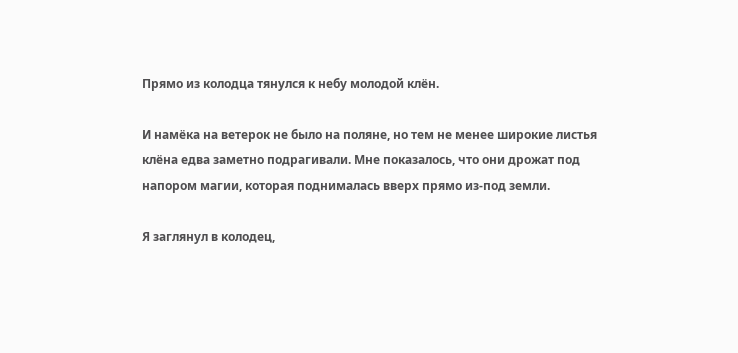Прямо из колодца тянулся к небу молодой клён.

И намёка на ветерок не было на поляне, но тем не менее широкие листья клёна едва заметно подрагивали. Мне показалось, что они дрожат под напором магии, которая поднималась вверх прямо из-под земли.

Я заглянул в колодец,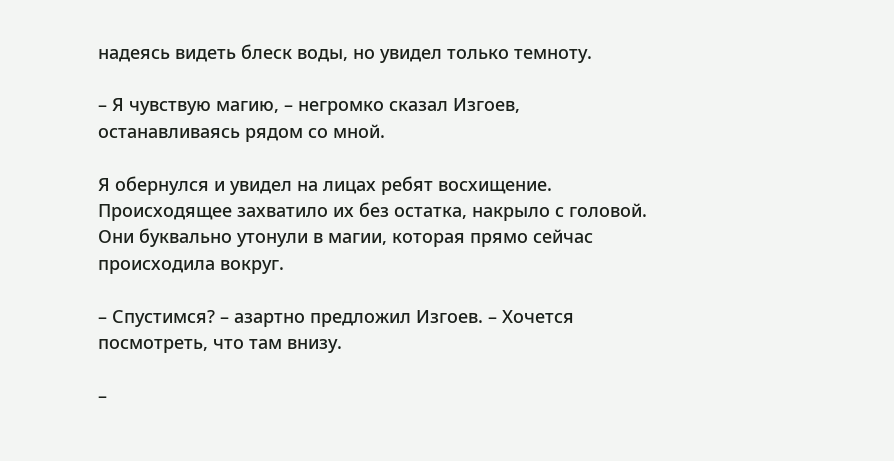надеясь видеть блеск воды, но увидел только темноту.

– Я чувствую магию, – негромко сказал Изгоев, останавливаясь рядом со мной.

Я обернулся и увидел на лицах ребят восхищение. Происходящее захватило их без остатка, накрыло с головой. Они буквально утонули в магии, которая прямо сейчас происходила вокруг.

– Спустимся? – азартно предложил Изгоев. – Хочется посмотреть, что там внизу.

–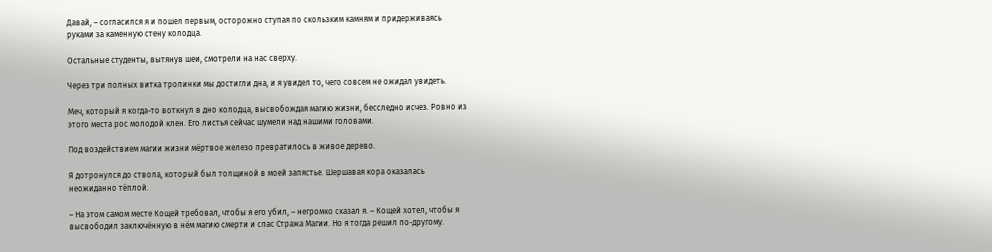Давай, – согласился я и пошел первым, осторожно ступая по скользким камням и придерживаясь руками за каменную стену колодца.

Остальные студенты, вытянув шеи, смотрели на нас сверху.

Через три полных витка тропинки мы достигли дна, и я увидел то, чего совсем не ожидал увидеть.

Меч, который я когда-то воткнул в дно колодца, высвобождая магию жизни, бесследно исчез. Ровно из этого места рос молодой клен. Его листья сейчас шумели над нашими головами.

Под воздействием магии жизни мёртвое железо превратилось в живое дерево.

Я дотронулся до ствола, который был толщиной в моей запястье. Шершавая кора оказалась неожиданно тёплой.

– На этом самом месте Кощей требовал, чтобы я его убил, – негромко сказал я. – Кощей хотел, чтобы я высвободил заключённую в нём магию смерти и спас Стража Магии. Но я тогда решил по-другому.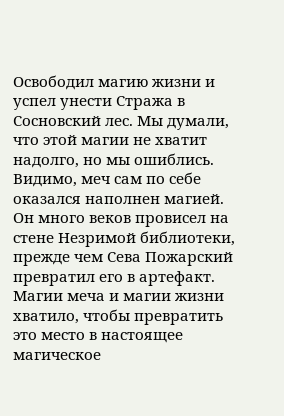Освободил магию жизни и успел унести Стража в Сосновский лес. Мы думали, что этой магии не хватит надолго, но мы ошиблись. Видимо, меч сам по себе оказался наполнен магией. Он много веков провисел на стене Незримой библиотеки, прежде чем Сева Пожарский превратил его в артефакт. Магии меча и магии жизни хватило, чтобы превратить это место в настоящее магическое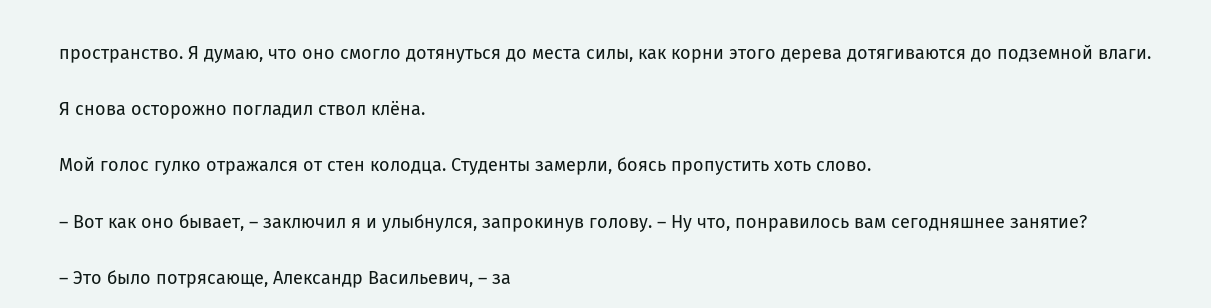пространство. Я думаю, что оно смогло дотянуться до места силы, как корни этого дерева дотягиваются до подземной влаги.

Я снова осторожно погладил ствол клёна.

Мой голос гулко отражался от стен колодца. Студенты замерли, боясь пропустить хоть слово.

– Вот как оно бывает, – заключил я и улыбнулся, запрокинув голову. – Ну что, понравилось вам сегодняшнее занятие?

– Это было потрясающе, Александр Васильевич, – за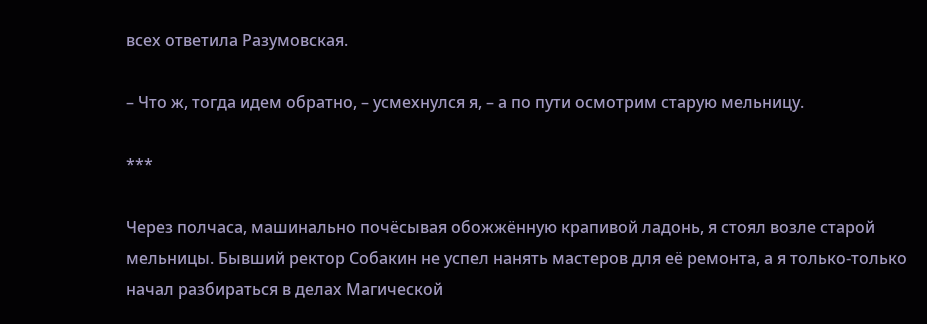всех ответила Разумовская.

– Что ж, тогда идем обратно, – усмехнулся я, – а по пути осмотрим старую мельницу.

***

Через полчаса, машинально почёсывая обожжённую крапивой ладонь, я стоял возле старой мельницы. Бывший ректор Собакин не успел нанять мастеров для её ремонта, а я только-только начал разбираться в делах Магической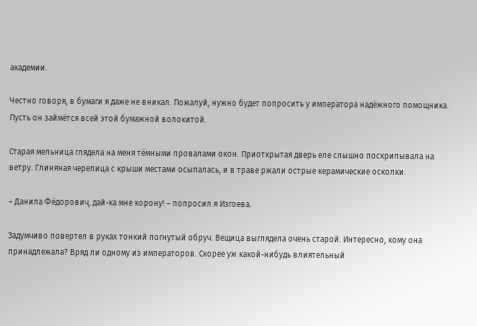академии.

Честно говоря, в бумаги я даже не вникал. Пожалуй, нужно будет попросить у императора надёжного помощника. Пусть он займётся всей этой бумажной волокитой.

Старая мельница глядела на меня тёмными провалами окон. Приоткрытая дверь еле слышно поскрипывала на ветру. Глиняная черепица с крыши местами осыпалась, и в траве ржали острые керамические осколки.

– Данила Фёдорович, дай-ка мне корону! – попросил я Изгоева.

Задумчиво повертел в руках тонкий погнутый обруч. Вещица выглядела очень старой. Интересно, кому она принадлежала? Вряд ли одному из императоров. Скорее уж какой-нибудь влиятельный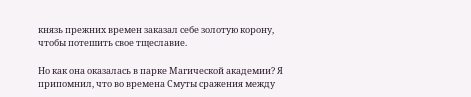князь прежних времен заказал себе золотую корону, чтобы потешить свое тщеславие.

Но как она оказалась в парке Магической академии? Я припомнил, что во времена Смуты сражения между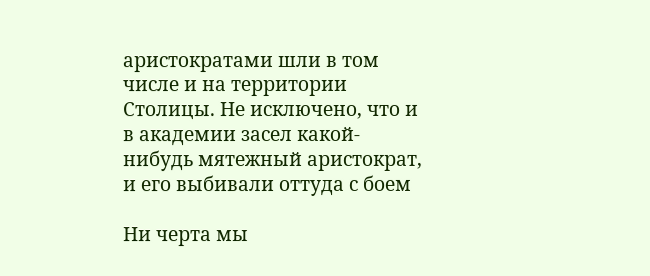аристократами шли в том числе и на территории Столицы. Не исключено, что и в академии засел какой-нибудь мятежный аристократ, и его выбивали оттуда с боем

Ни черта мы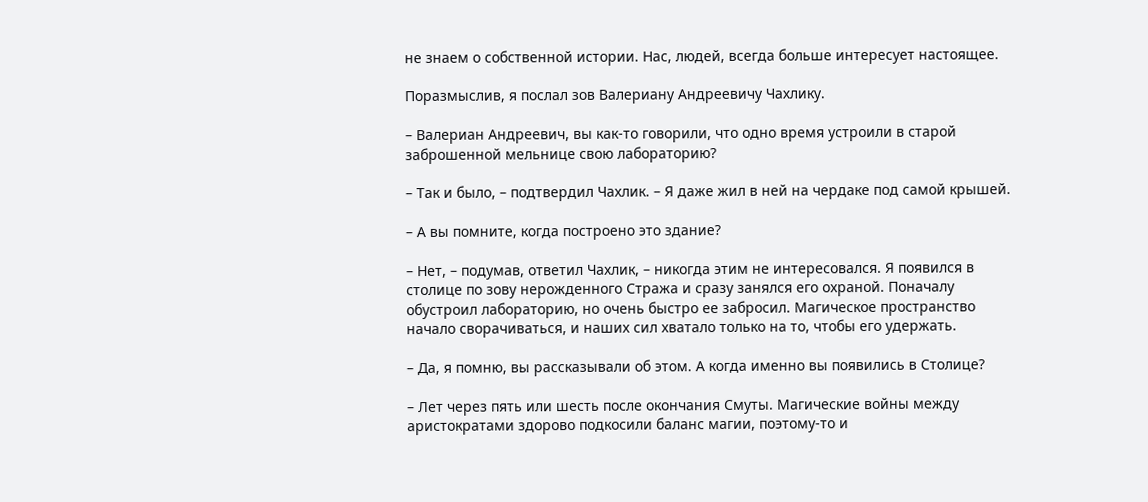не знаем о собственной истории. Нас, людей, всегда больше интересует настоящее.

Поразмыслив, я послал зов Валериану Андреевичу Чахлику.

– Валериан Андреевич, вы как-то говорили, что одно время устроили в старой заброшенной мельнице свою лабораторию?

– Так и было, – подтвердил Чахлик. – Я даже жил в ней на чердаке под самой крышей.

– А вы помните, когда построено это здание?

– Нет, – подумав, ответил Чахлик, – никогда этим не интересовался. Я появился в столице по зову нерожденного Стража и сразу занялся его охраной. Поначалу обустроил лабораторию, но очень быстро ее забросил. Магическое пространство начало сворачиваться, и наших сил хватало только на то, чтобы его удержать.

– Да, я помню, вы рассказывали об этом. А когда именно вы появились в Столице?

– Лет через пять или шесть после окончания Смуты. Магические войны между аристократами здорово подкосили баланс магии, поэтому-то и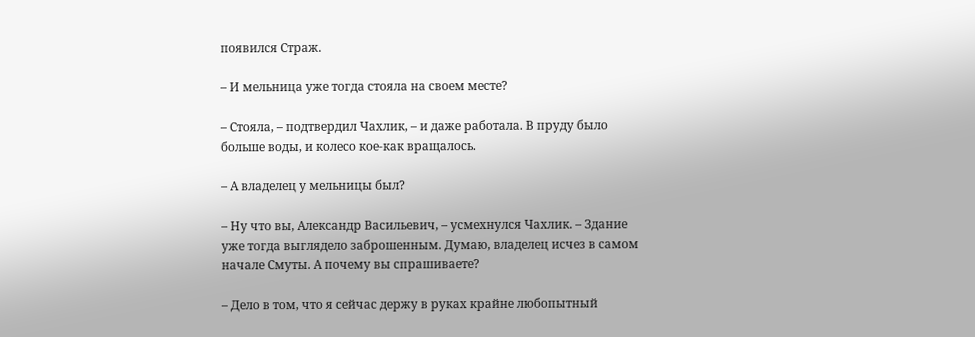появился Страж.

– И мельница уже тогда стояла на своем месте?

– Стояла, – подтвердил Чахлик, – и даже работала. В пруду было больше воды, и колесо кое-как вращалось.

– А владелец у мельницы был?

– Ну что вы, Александр Васильевич, – усмехнулся Чахлик. – Здание уже тогда выглядело заброшенным. Думаю, владелец исчез в самом начале Смуты. А почему вы спрашиваете?

– Дело в том, что я сейчас держу в руках крайне любопытный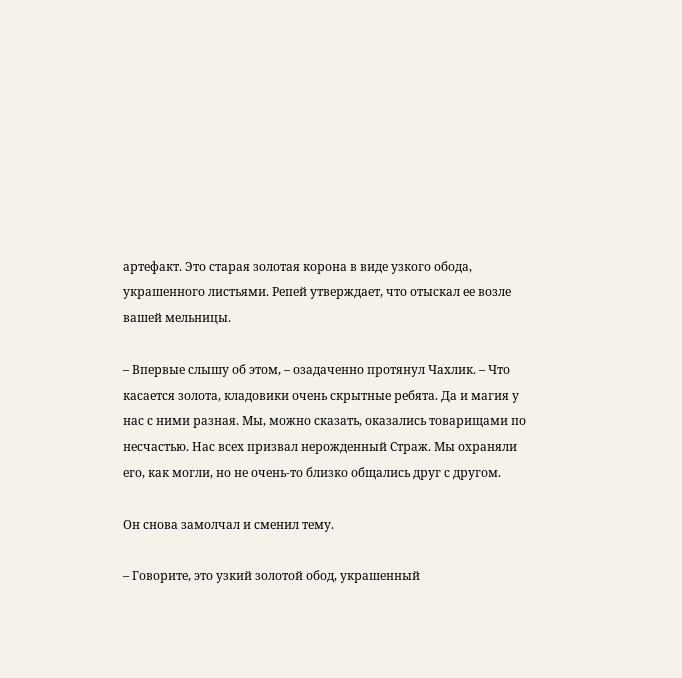артефакт. Это старая золотая корона в виде узкого обода, украшенного листьями. Репей утверждает, что отыскал ее возле вашей мельницы.

– Впервые слышу об этом, – озадаченно протянул Чахлик. – Что касается золота, кладовики очень скрытные ребята. Да и магия у нас с ними разная. Мы, можно сказать, оказались товарищами по несчастью. Нас всех призвал нерожденный Страж. Мы охраняли его, как могли, но не очень-то близко общались друг с другом.

Он снова замолчал и сменил тему.

– Говорите, это узкий золотой обод, украшенный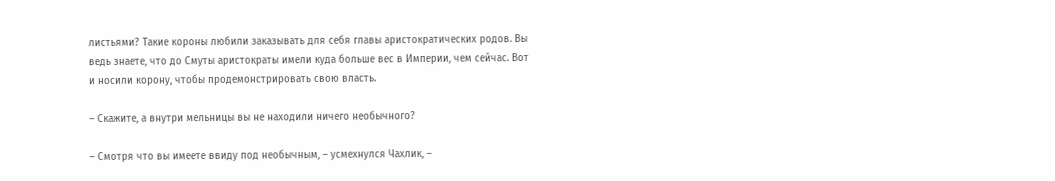листьями? Такие короны любили заказывать для себя главы аристократических родов. Вы ведь знаете, что до Смуты аристократы имели куда больше вес в Империи, чем сейчас. Вот и носили корону, чтобы продемонстрировать свою власть.

– Скажите, а внутри мельницы вы не находили ничего необычного?

– Смотря что вы имеете ввиду под необычным, – усмехнулся Чахлик, –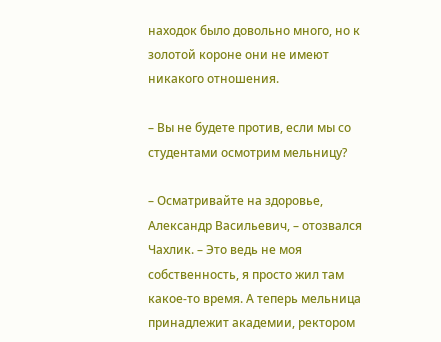находок было довольно много, но к золотой короне они не имеют никакого отношения.

– Вы не будете против, если мы со студентами осмотрим мельницу?

– Осматривайте на здоровье, Александр Васильевич, – отозвался Чахлик. – Это ведь не моя собственность, я просто жил там какое-то время. А теперь мельница принадлежит академии, ректором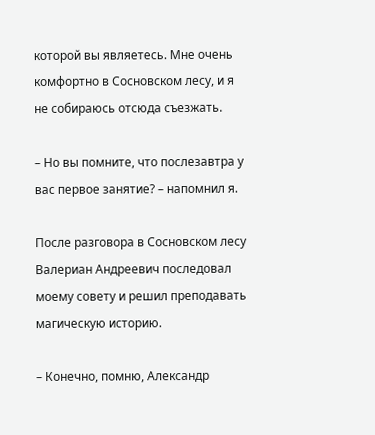которой вы являетесь. Мне очень комфортно в Сосновском лесу, и я не собираюсь отсюда съезжать.

– Но вы помните, что послезавтра у вас первое занятие? – напомнил я.

После разговора в Сосновском лесу Валериан Андреевич последовал моему совету и решил преподавать магическую историю.

– Конечно, помню, Александр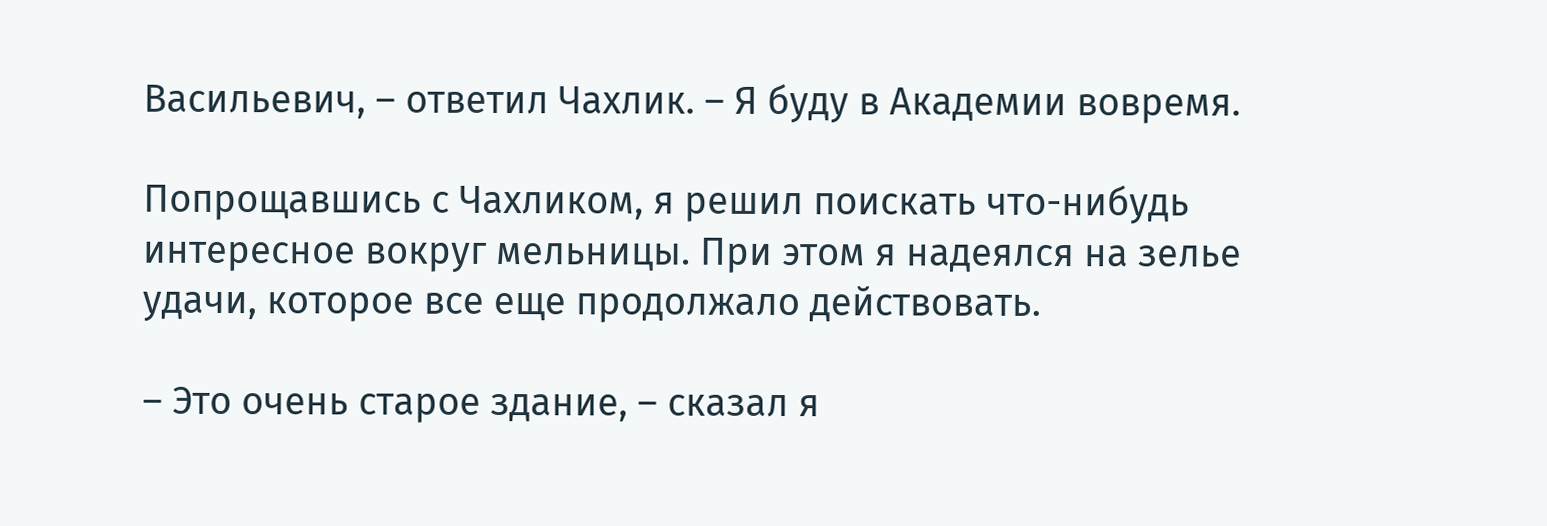Васильевич, – ответил Чахлик. – Я буду в Академии вовремя.

Попрощавшись с Чахликом, я решил поискать что-нибудь интересное вокруг мельницы. При этом я надеялся на зелье удачи, которое все еще продолжало действовать.

– Это очень старое здание, – сказал я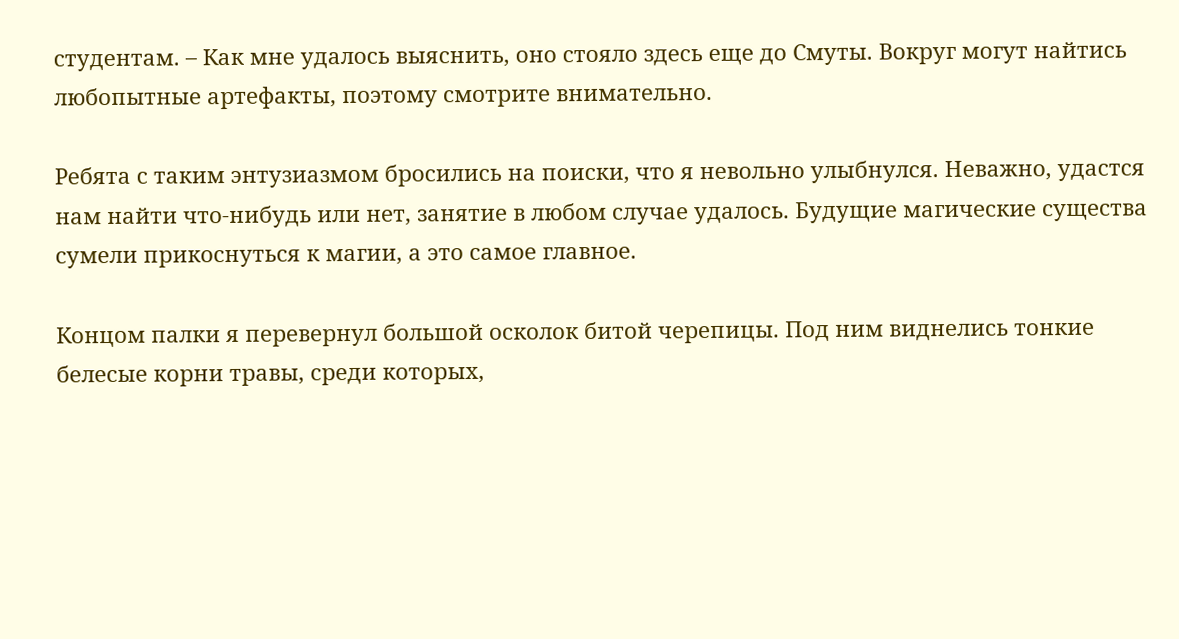студентам. – Как мне удалось выяснить, оно стояло здесь еще до Смуты. Вокруг могут найтись любопытные артефакты, поэтому смотрите внимательно.

Ребята с таким энтузиазмом бросились на поиски, что я невольно улыбнулся. Неважно, удастся нам найти что-нибудь или нет, занятие в любом случае удалось. Будущие магические существа сумели прикоснуться к магии, а это самое главное.

Концом палки я перевернул большой осколок битой черепицы. Под ним виднелись тонкие белесые корни травы, среди которых,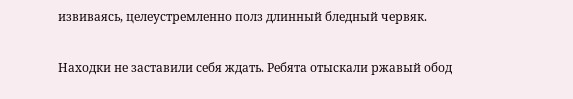извиваясь, целеустремленно полз длинный бледный червяк.

Находки не заставили себя ждать. Ребята отыскали ржавый обод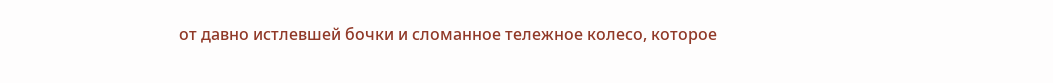от давно истлевшей бочки и сломанное тележное колесо, которое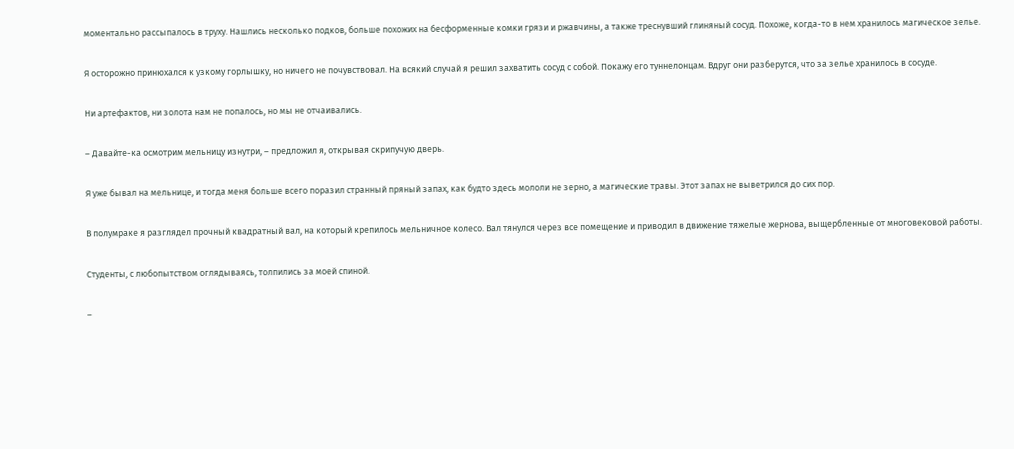моментально рассыпалось в труху. Нашлись несколько подков, больше похожих на бесформенные комки грязи и ржавчины, а также треснувший глиняный сосуд. Похоже, когда-то в нем хранилось магическое зелье.

Я осторожно принюхался к узкому горлышку, но ничего не почувствовал. На всякий случай я решил захватить сосуд с собой. Покажу его туннелонцам. Вдруг они разберутся, что за зелье хранилось в сосуде.

Ни артефактов, ни золота нам не попалось, но мы не отчаивались.

– Давайте-ка осмотрим мельницу изнутри, – предложил я, открывая скрипучую дверь.

Я уже бывал на мельнице, и тогда меня больше всего поразил странный пряный запах, как будто здесь мололи не зерно, а магические травы. Этот запах не выветрился до сих пор.

В полумраке я разглядел прочный квадратный вал, на который крепилось мельничное колесо. Вал тянулся через все помещение и приводил в движение тяжелые жернова, выщербленные от многовековой работы.

Студенты, с любопытством оглядываясь, толпились за моей спиной.

–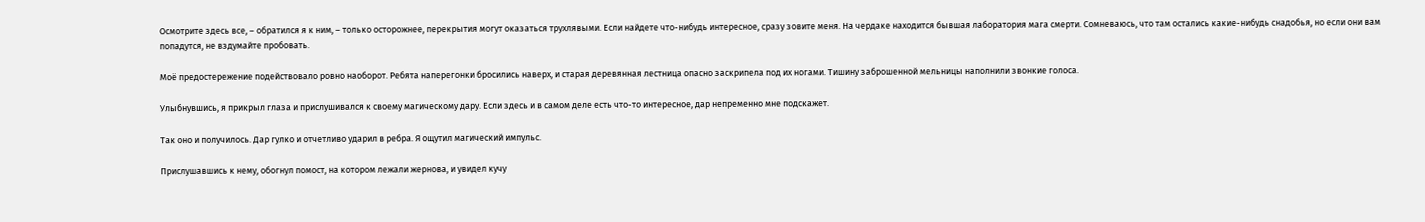Осмотрите здесь все, – обратился я к ним, – только осторожнее, перекрытия могут оказаться трухлявыми. Если найдете что-нибудь интересное, сразу зовите меня. На чердаке находится бывшая лаборатория мага смерти. Сомневаюсь, что там остались какие-нибудь снадобья, но если они вам попадутся, не вздумайте пробовать.

Моё предостережение подействовало ровно наоборот. Ребята наперегонки бросились наверх, и старая деревянная лестница опасно заскрипела под их ногами. Тишину заброшенной мельницы наполнили звонкие голоса.

Улыбнувшись, я прикрыл глаза и прислушивался к своему магическому дару. Если здесь и в самом деле есть что-то интересное, дар непременно мне подскажет.

Так оно и получилось. Дар гулко и отчетливо ударил в ребра. Я ощутил магический импульс.

Прислушавшись к нему, обогнул помост, на котором лежали жернова, и увидел кучу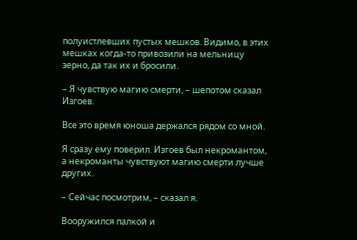полуистлевших пустых мешков. Видимо, в этих мешках когда-то привозили на мельницу зерно, да так их и бросили.

– Я чувствую магию смерти, – шепотом сказал Изгоев.

Все это время юноша держался рядом со мной.

Я сразу ему поверил. Изгоев был некромантом, а некроманты чувствуют магию смерти лучше других.

– Сейчас посмотрим, – сказал я.

Вооружился палкой и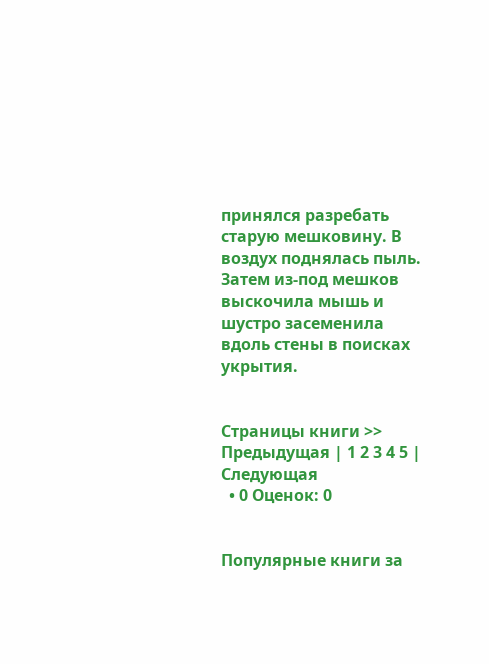принялся разребать старую мешковину. В воздух поднялась пыль. Затем из-под мешков выскочила мышь и шустро засеменила вдоль стены в поисках укрытия.


Страницы книги >> Предыдущая | 1 2 3 4 5 | Следующая
  • 0 Оценок: 0


Популярные книги за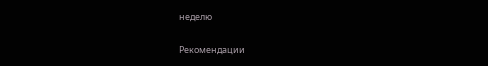неделю


Рекомендации